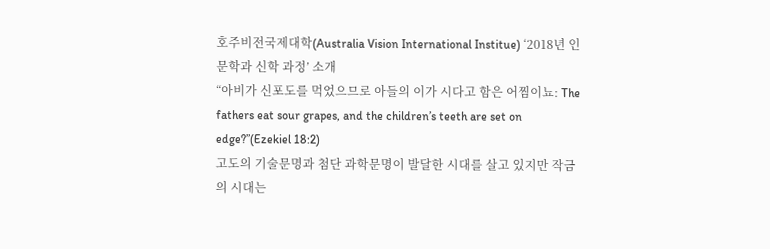호주비전국제대학(Australia Vision International Institue) ‘2018년 인문학과 신학 과정’ 소개
“아비가 신포도를 먹었으므로 아들의 이가 시다고 함은 어찜이뇨: The fathers eat sour grapes, and the children’s teeth are set on edge?”(Ezekiel 18:2)
고도의 기술문명과 첨단 과학문명이 발달한 시대를 살고 있지만 작금의 시대는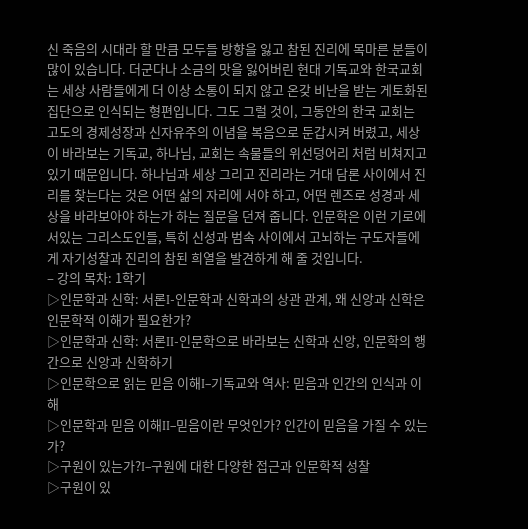신 죽음의 시대라 할 만큼 모두들 방향을 잃고 참된 진리에 목마른 분들이 많이 있습니다. 더군다나 소금의 맛을 잃어버린 현대 기독교와 한국교회는 세상 사람들에게 더 이상 소통이 되지 않고 온갖 비난을 받는 게토화된 집단으로 인식되는 형편입니다. 그도 그럴 것이, 그동안의 한국 교회는 고도의 경제성장과 신자유주의 이념을 복음으로 둔갑시켜 버렸고, 세상이 바라보는 기독교, 하나님, 교회는 속물들의 위선덩어리 처럼 비쳐지고 있기 때문입니다. 하나님과 세상 그리고 진리라는 거대 담론 사이에서 진리를 찾는다는 것은 어떤 삶의 자리에 서야 하고, 어떤 렌즈로 성경과 세상을 바라보아야 하는가 하는 질문을 던져 줍니다. 인문학은 이런 기로에 서있는 그리스도인들, 특히 신성과 범속 사이에서 고뇌하는 구도자들에게 자기성찰과 진리의 참된 희열을 발견하게 해 줄 것입니다.
– 강의 목차: 1학기
▷인문학과 신학: 서론I-인문학과 신학과의 상관 관계, 왜 신앙과 신학은 인문학적 이해가 필요한가?
▷인문학과 신학: 서론II-인문학으로 바라보는 신학과 신앙, 인문학의 행간으로 신앙과 신학하기
▷인문학으로 읽는 믿음 이해I–기독교와 역사: 믿음과 인간의 인식과 이해
▷인문학과 믿음 이해II–믿음이란 무엇인가? 인간이 믿음을 가질 수 있는가?
▷구원이 있는가?I–구원에 대한 다양한 접근과 인문학적 성찰
▷구원이 있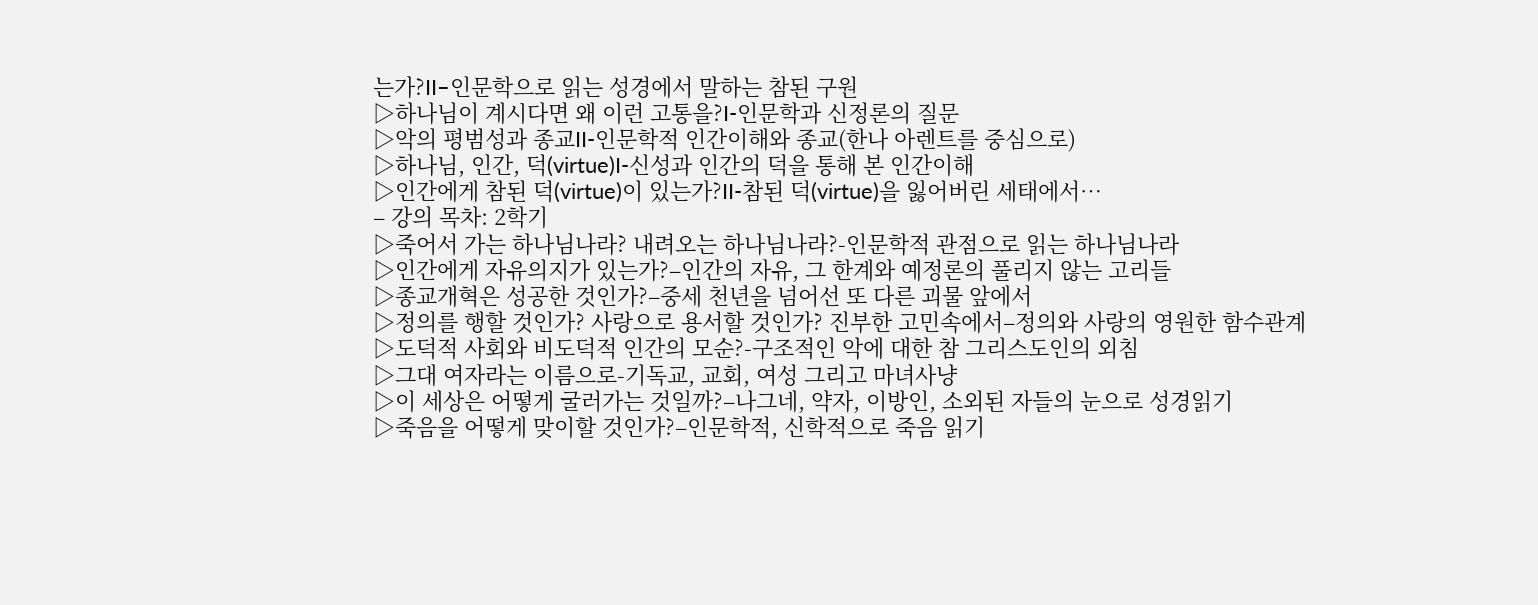는가?II–인문학으로 읽는 성경에서 말하는 참된 구원
▷하나님이 계시다면 왜 이런 고통을?I-인문학과 신정론의 질문
▷악의 평범성과 종교II-인문학적 인간이해와 종교(한나 아렌트를 중심으로)
▷하나님, 인간, 덕(virtue)I-신성과 인간의 덕을 통해 본 인간이해
▷인간에게 참된 덕(virtue)이 있는가?II-참된 덕(virtue)을 잃어버린 세태에서…
– 강의 목차: 2학기
▷죽어서 가는 하나님나라? 내려오는 하나님나라?-인문학적 관점으로 읽는 하나님나라
▷인간에게 자유의지가 있는가?–인간의 자유, 그 한계와 예정론의 풀리지 않는 고리들
▷종교개혁은 성공한 것인가?–중세 천년을 넘어선 또 다른 괴물 앞에서
▷정의를 행할 것인가? 사랑으로 용서할 것인가? 진부한 고민속에서–정의와 사랑의 영원한 함수관계
▷도덕적 사회와 비도덕적 인간의 모순?-구조적인 악에 대한 참 그리스도인의 외침
▷그대 여자라는 이름으로-기독교, 교회, 여성 그리고 마녀사냥
▷이 세상은 어떻게 굴러가는 것일까?–나그네, 약자, 이방인, 소외된 자들의 눈으로 성경읽기
▷죽음을 어떻게 맞이할 것인가?–인문학적, 신학적으로 죽음 읽기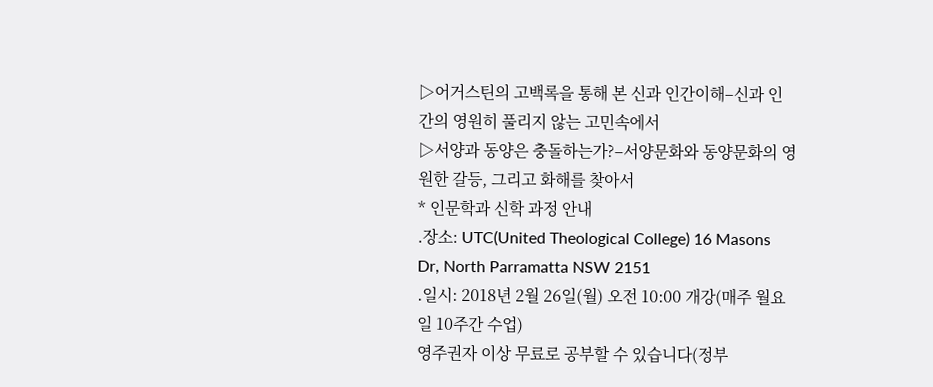▷어거스틴의 고백록을 통해 본 신과 인간이해–신과 인간의 영원히 풀리지 않는 고민속에서
▷서양과 동양은 충돌하는가?–서양문화와 동양문화의 영원한 갈등, 그리고 화해를 찾아서
* 인문학과 신학 과정 안내
.장소: UTC(United Theological College) 16 Masons Dr, North Parramatta NSW 2151
.일시: 2018년 2월 26일(월) 오전 10:00 개강(매주 월요일 10주간 수업)
영주권자 이상 무료로 공부할 수 있습니다(정부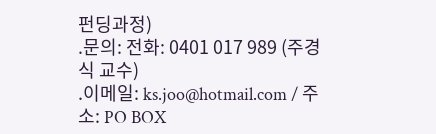펀딩과정)
.문의: 전화: 0401 017 989 (주경식 교수)
.이메일: ks.joo@hotmail.com / 주소: PO BOX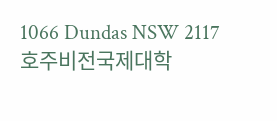1066 Dundas NSW 2117
호주비전국제대학